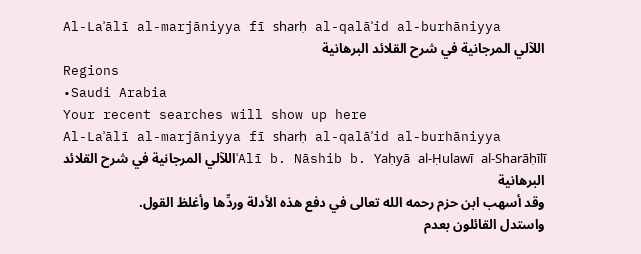Al-Laʾālī al-marjāniyya fī sharḥ al-qalāʾid al-burhāniyya
اللآلي المرجانية في شرح القلائد البرهانية
Regions
•Saudi Arabia
Your recent searches will show up here
Al-Laʾālī al-marjāniyya fī sharḥ al-qalāʾid al-burhāniyya
ʿAlī b. Nāshib b. Yaḥyā al-Ḥulawī al-Sharāḥīlīاللآلي المرجانية في شرح القلائد البرهانية
وقد أسهب ابن حزم رحمه الله تعالى في دفع هذه الأدلة وردِّها وأغلظ القول.
واستدل القائلون بعدم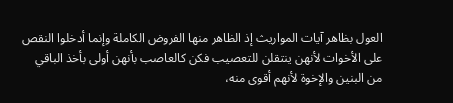العول بظاهر آيات المواريث إذ الظاهر منها الفروض الكاملة وإنما أدخلوا النقص على الأخوات لأنهن ينتقلن للتعصيب فكن كالعاصب بأنهن أولى بأخذ الباقي من البنين والإخوة لأنهم أقوى منه،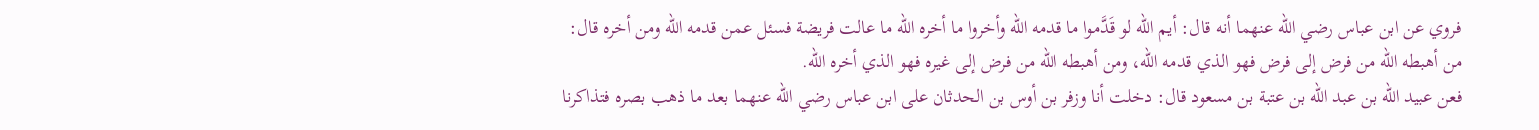فروي عن ابن عباس رضي الله عنهما أنه قال: أيم الله لو قَدَّموا ما قدمه الله وأخروا ما أخره الله ما عالت فريضة فسئل عمن قدمه الله ومن أخره قال: من أهبطه الله من فرض إلى فرض فهو الذي قدمه الله، ومن أهبطه الله من فرض إلى غيره فهو الذي أخره الله.
فعن عبيد الله بن عبد الله بن عتبة بن مسعود قال: دخلت أنا وزفر بن أوس بن الحدثان على ابن عباس رضي الله عنهما بعد ما ذهب بصره فتذاكرنا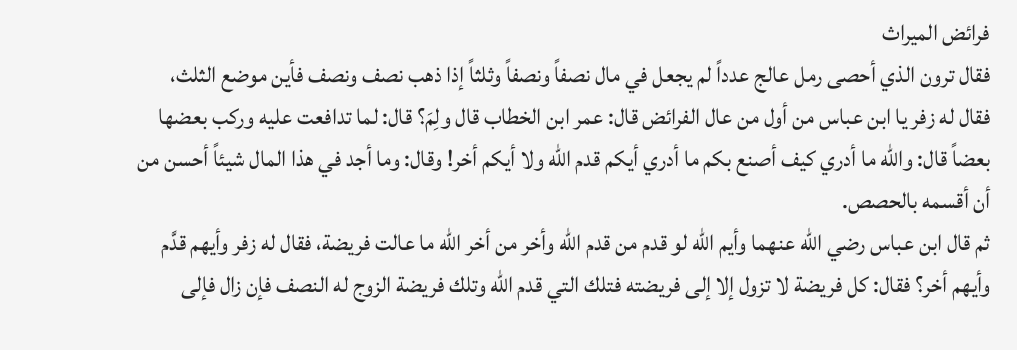فرائض الميراث
فقال ترون الذي أحصى رمل عالج عدداً لم يجعل في مال نصفاً ونصفاً وثلثاً إذا ذهب نصف ونصف فأين موضع الثلث، فقال له زفر يا ابن عباس من أول من عال الفرائض قال: عمر ابن الخطاب قال ولِمَ؟ قال: لما تدافعت عليه وركب بعضها بعضاً قال: والله ما أدري كيف أصنع بكم ما أدري أيكم قدم الله ولا أيكم أخر! وقال: وما أجد في هذا المال شيئاً أحسن من أن أقسمه بالحصص.
ثم قال ابن عباس رضي الله عنهما وأيم الله لو قدم من قدم الله وأخر من أخر الله ما عالت فريضة، فقال له زفر وأيهم قدَّم وأيهم أخر؟ فقال: كل فريضة لا تزول إلا إلى فريضته فتلك التي قدم الله وتلك فريضة الزوج له النصف فإن زال فإلى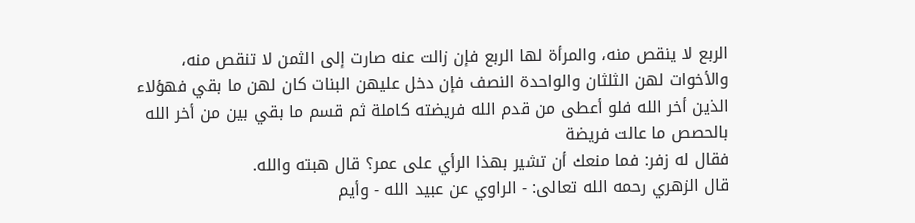الربع لا ينقص منه، والمرأة لها الربع فإن زالت عنه صارت إلى الثمن لا تنقص منه، والأخوات لهن الثلثان والواحدة النصف فإن دخل عليهن البنات كان لهن ما بقي فهؤلاء الذين أخر الله فلو أعطى من قدم الله فريضته كاملة ثم قسم ما بقي بين من أخر الله بالحصص ما عالت فريضة
فقال له زفر: فما منعك أن تشير بهذا الرأي على عمر؟ قال هبته والله.
قال الزهري رحمه الله تعالى: - الراوي عن عبيد الله - وأيم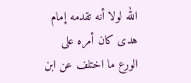الله لولا أنه تقدمه إمام هدى كان أمره على الورع ما اختلف عن ابن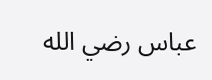عباس رضي الله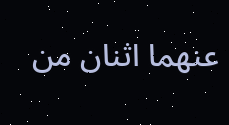عنهما اثنان من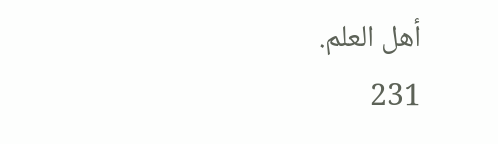أهل العلم.
231